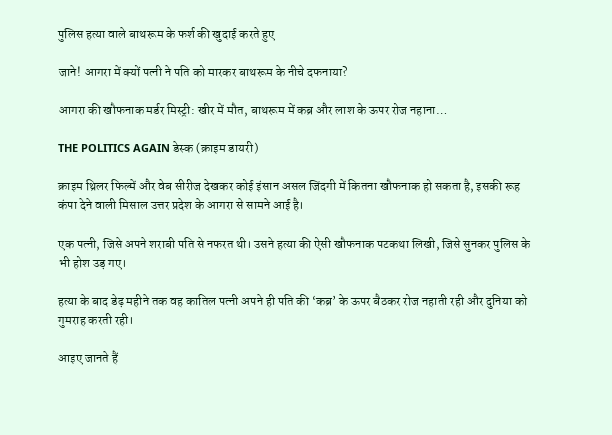पुलिस हत्या वाले बाथरूम के फर्श की खुदाई करते हुए

जाने! आगरा में क्यों पत्नी ने पति को मारकर बाथरूम के नीचे दफनाया?

आगरा की खौफनाक मर्डर मिस्ट्री: खीर में मौत, बाथरूम में कब्र और लाश के ऊपर रोज नहाना…

THE POLITICS AGAIN डेस्क (क्राइम डायरी)

क्राइम थ्रिलर फिल्में और वेब सीरीज देखकर कोई इंसान असल जिंदगी में कितना खौफनाक हो सकता है, इसकी रूह कंपा देने वाली मिसाल उत्तर प्रदेश के आगरा से सामने आई है।

एक पत्नी, जिसे अपने शराबी पति से नफरत थी। उसने हत्या की ऐसी खौफनाक पटकथा लिखी, जिसे सुनकर पुलिस के भी होश उड़ गए।

हत्या के बाद डेढ़ महीने तक वह कातिल पत्नी अपने ही पति की ‘कब्र’ के ऊपर बैठकर रोज नहाती रही और दुनिया को गुमराह करती रही।

आइए जानते हैं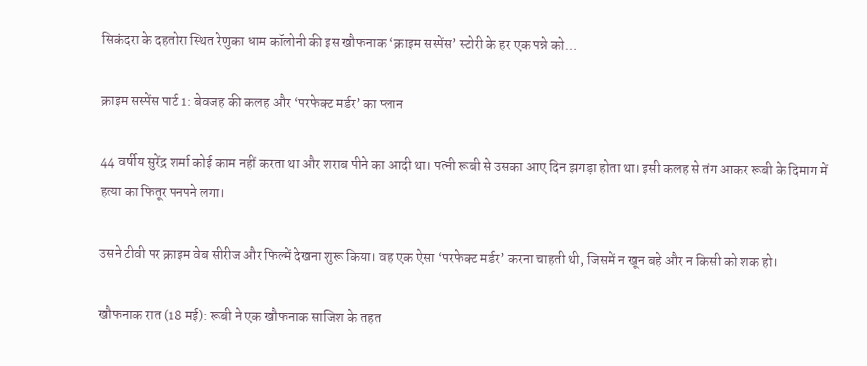सिकंदरा के दहतोरा स्थित रेणुका धाम कॉलोनी की इस खौफनाक ‘क्राइम सस्पेंस’ स्टोरी के हर एक पन्ने को…

क्राइम सस्पेंस पार्ट 1: बेवजह की कलह और ‘परफेक्ट मर्डर’ का प्लान

44 वर्षीय सुरेंद्र शर्मा कोई काम नहीं करता था और शराब पीने का आदी था। पत्नी रूबी से उसका आए दिन झगड़ा होता था। इसी कलह से तंग आकर रूबी के दिमाग में हत्या का फितूर पनपने लगा।

उसने टीवी पर क्राइम वेब सीरीज और फिल्में देखना शुरू किया। वह एक ऐसा ‘परफेक्ट मर्डर’ करना चाहती थी, जिसमें न खून बहे और न किसी को शक हो।

खौफनाक रात (18 मई): रूबी ने एक खौफनाक साजिश के तहत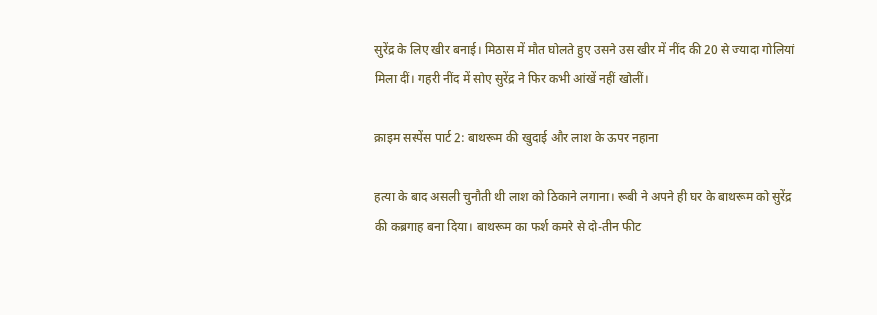सुरेंद्र के लिए खीर बनाई। मिठास में मौत घोलते हुए उसने उस खीर में नींद की 20 से ज्यादा गोलियां मिला दीं। गहरी नींद में सोए सुरेंद्र ने फिर कभी आंखें नहीं खोलीं।

क्राइम सस्पेंस पार्ट 2: बाथरूम की खुदाई और लाश के ऊपर नहाना

हत्या के बाद असली चुनौती थी लाश को ठिकाने लगाना। रूबी ने अपने ही घर के बाथरूम को सुरेंद्र की कब्रगाह बना दिया। बाथरूम का फर्श कमरे से दो-तीन फीट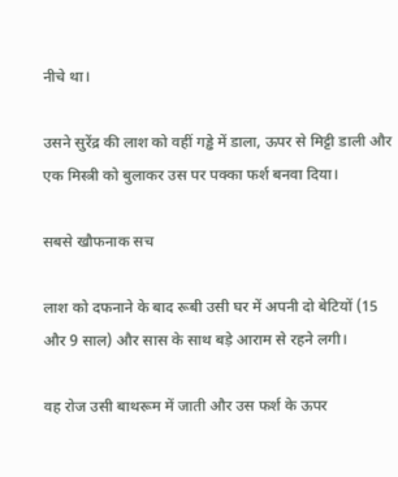नीचे था।

उसने सुरेंद्र की लाश को वहीं गड्ढे में डाला, ऊपर से मिट्टी डाली और एक मिस्त्री को बुलाकर उस पर पक्का फर्श बनवा दिया।

सबसे खौफनाक सच

लाश को दफनाने के बाद रूबी उसी घर में अपनी दो बेटियों (15 और 9 साल) और सास के साथ बड़े आराम से रहने लगी।

वह रोज उसी बाथरूम में जाती और उस फर्श के ऊपर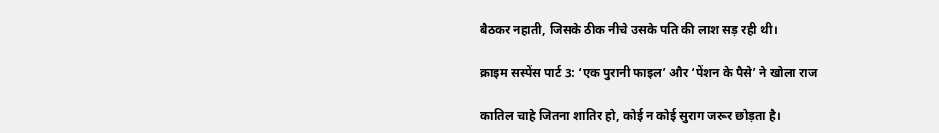बैठकर नहाती, जिसके ठीक नीचे उसके पति की लाश सड़ रही थी।

क्राइम सस्पेंस पार्ट 3: ‘एक पुरानी फाइल’ और ‘पेंशन के पैसे’ ने खोला राज

कातिल चाहे जितना शातिर हो, कोई न कोई सुराग जरूर छोड़ता है।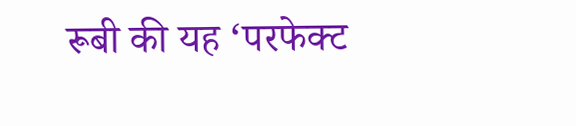रूबी की यह ‘परफेक्ट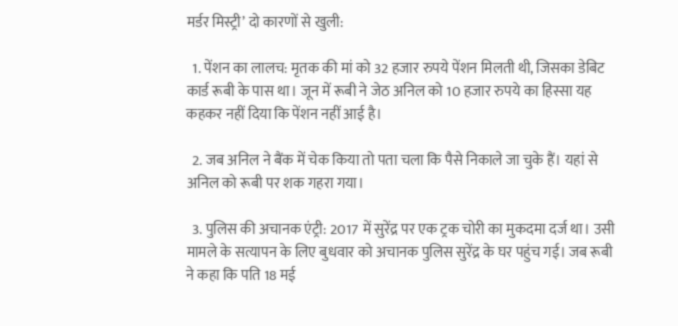मर्डर मिस्ट्री’ दो कारणों से खुली:

  1. पेंशन का लालच: मृतक की मां को 32 हजार रुपये पेंशन मिलती थी, जिसका डेबिट कार्ड रूबी के पास था। जून में रूबी ने जेठ अनिल को 10 हजार रुपये का हिस्सा यह कहकर नहीं दिया कि पेंशन नहीं आई है।

  2. जब अनिल ने बैंक में चेक किया तो पता चला कि पैसे निकाले जा चुके हैं। यहां से अनिल को रूबी पर शक गहरा गया।

  3. पुलिस की अचानक एंट्री: 2017 में सुरेंद्र पर एक ट्रक चोरी का मुकदमा दर्ज था। उसी मामले के सत्यापन के लिए बुधवार को अचानक पुलिस सुरेंद्र के घर पहुंच गई। जब रूबी ने कहा कि पति 18 मई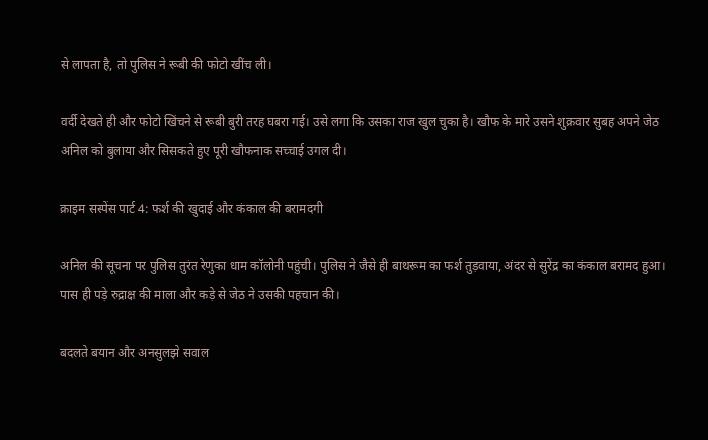से लापता है, तो पुलिस ने रूबी की फोटो खींच ली।

वर्दी देखते ही और फोटो खिंचने से रूबी बुरी तरह घबरा गई। उसे लगा कि उसका राज खुल चुका है। खौफ के मारे उसने शुक्रवार सुबह अपने जेठ अनिल को बुलाया और सिसकते हुए पूरी खौफनाक सच्चाई उगल दी।

क्राइम सस्पेंस पार्ट 4: फर्श की खुदाई और कंकाल की बरामदगी

अनिल की सूचना पर पुलिस तुरंत रेणुका धाम कॉलोनी पहुंची। पुलिस ने जैसे ही बाथरूम का फर्श तुड़वाया, अंदर से सुरेंद्र का कंकाल बरामद हुआ। पास ही पड़े रुद्राक्ष की माला और कड़े से जेठ ने उसकी पहचान की।

बदलते बयान और अनसुलझे सवाल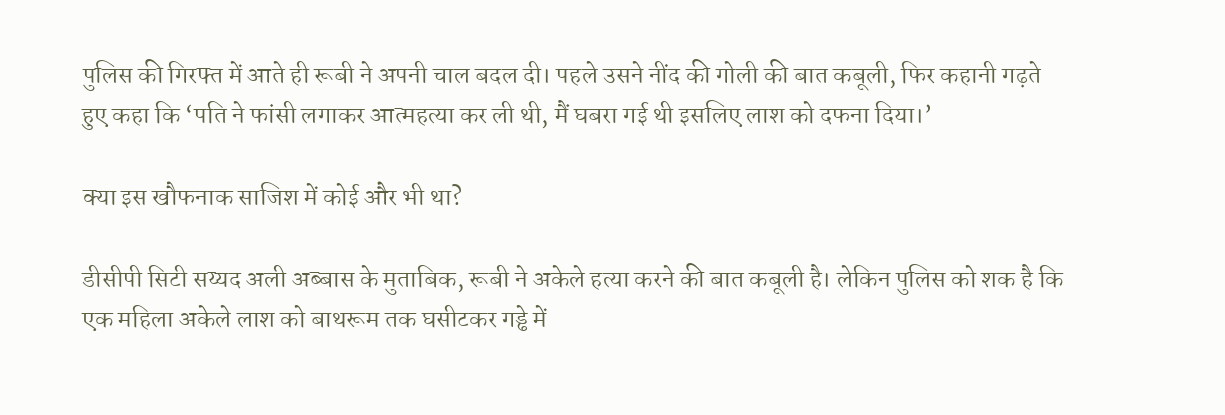पुलिस की गिरफ्त में आते ही रूबी ने अपनी चाल बदल दी। पहले उसने नींद की गोली की बात कबूली, फिर कहानी गढ़ते हुए कहा कि ‘पति ने फांसी लगाकर आत्महत्या कर ली थी, मैं घबरा गई थी इसलिए लाश को दफना दिया।’

क्या इस खौफनाक साजिश में कोई और भी था?

डीसीपी सिटी सय्यद अली अब्बास के मुताबिक, रूबी ने अकेले हत्या करने की बात कबूली है। लेकिन पुलिस को शक है कि एक महिला अकेले लाश को बाथरूम तक घसीटकर गड्ढे में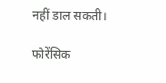नहीं डाल सकती।

फोरेंसिक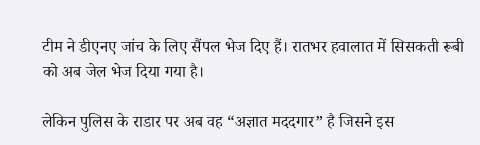टीम ने डीएनए जांच के लिए सैंपल भेज दिए हैं। रातभर हवालात में सिसकती रूबी को अब जेल भेज दिया गया है।

लेकिन पुलिस के राडार पर अब वह “अज्ञात मददगार” है जिसने इस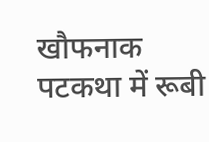खौफनाक पटकथा में रूबी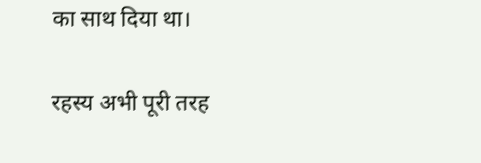का साथ दिया था।

रहस्य अभी पूरी तरह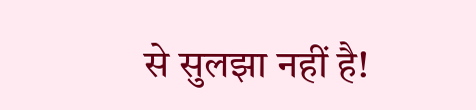से सुलझा नहीं है!